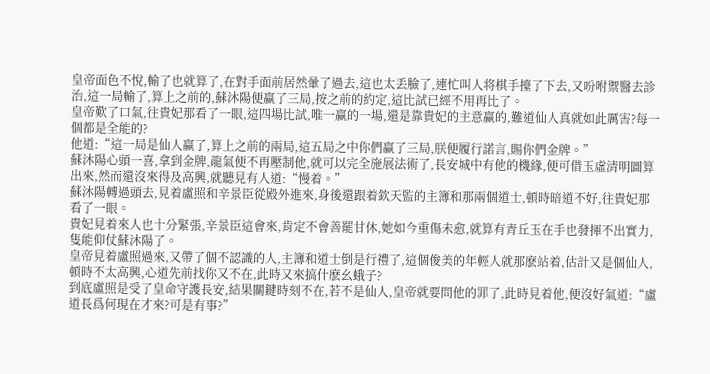皇帝面色不悅,輸了也就算了,在對手面前居然暈了過去,這也太丢臉了,連忙叫人将棋手擡了下去,又吩咐禦醫去診治,這一局輸了,算上之前的,蘇沐陽便赢了三局,按之前的約定,這比試已經不用再比了。
皇帝歎了口氣,往貴妃那看了一眼,這四場比試,唯一赢的一場,還是靠貴妃的主意赢的,難道仙人真就如此厲害?每一個都是全能的?
他道:“這一局是仙人赢了,算上之前的兩局,這五局之中你們赢了三局,朕便履行諾言,賜你們金牌。”
蘇沐陽心頭一喜,拿到金牌,龍氣便不再壓制他,就可以完全施展法術了,長安城中有他的機緣,便可借玉虛清明圖算出來,然而還沒來得及高興,就聽見有人道:“慢着。”
蘇沐陽轉過頭去,見着盧照和辛景臣從殿外進來,身後還跟着欽天監的主簿和那兩個道士,頓時暗道不好,往貴妃那看了一眼。
貴妃見着來人也十分緊張,辛景臣這會來,肯定不會善罷甘休,她如今重傷未愈,就算有青丘玉在手也發揮不出實力,隻能仰仗蘇沐陽了。
皇帝見着盧照過來,又帶了個不認識的人,主簿和道士倒是行禮了,這個俊美的年輕人就那麽站着,估計又是個仙人,頓時不太高興,心道先前找你又不在,此時又來搞什麽幺蛾子?
到底盧照是受了皇命守護長安,結果關鍵時刻不在,若不是仙人,皇帝就要問他的罪了,此時見着他,便沒好氣道:“盧道長爲何現在才來?可是有事?”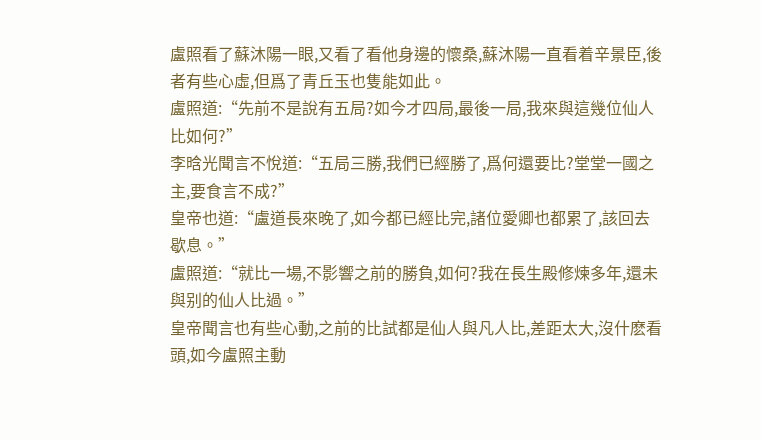盧照看了蘇沐陽一眼,又看了看他身邊的懷桑,蘇沐陽一直看着辛景臣,後者有些心虛,但爲了青丘玉也隻能如此。
盧照道:“先前不是說有五局?如今才四局,最後一局,我來與這幾位仙人比如何?”
李晗光聞言不悅道:“五局三勝,我們已經勝了,爲何還要比?堂堂一國之主,要食言不成?”
皇帝也道:“盧道長來晚了,如今都已經比完,諸位愛卿也都累了,該回去歇息。”
盧照道:“就比一場,不影響之前的勝負,如何?我在長生殿修煉多年,還未與别的仙人比過。”
皇帝聞言也有些心動,之前的比試都是仙人與凡人比,差距太大,沒什麽看頭,如今盧照主動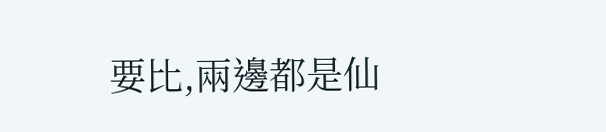要比,兩邊都是仙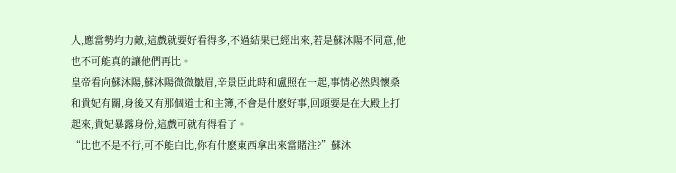人,應當勢均力敵,這戲就要好看得多,不過結果已經出來,若是蘇沐陽不同意,他也不可能真的讓他們再比。
皇帝看向蘇沐陽,蘇沐陽微微皺眉,辛景臣此時和盧照在一起,事情必然與懷桑和貴妃有關,身後又有那個道士和主簿,不會是什麽好事,回頭要是在大殿上打起來,貴妃暴露身份,這戲可就有得看了。
“比也不是不行,可不能白比,你有什麽東西拿出來當賭注?”蘇沐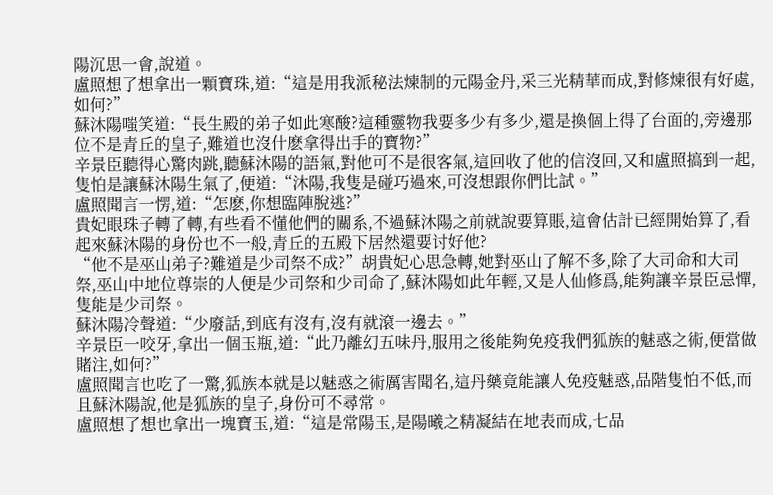陽沉思一會,說道。
盧照想了想拿出一顆寶珠,道:“這是用我派秘法煉制的元陽金丹,采三光精華而成,對修煉很有好處,如何?”
蘇沐陽嗤笑道:“長生殿的弟子如此寒酸?這種靈物我要多少有多少,還是換個上得了台面的,旁邊那位不是青丘的皇子,難道也沒什麽拿得出手的寶物?”
辛景臣聽得心驚肉跳,聽蘇沐陽的語氣,對他可不是很客氣,這回收了他的信沒回,又和盧照搞到一起,隻怕是讓蘇沐陽生氣了,便道:“沐陽,我隻是碰巧過來,可沒想跟你們比試。”
盧照聞言一愣,道:“怎麽,你想臨陣脫逃?”
貴妃眼珠子轉了轉,有些看不懂他們的關系,不過蘇沐陽之前就說要算賬,這會估計已經開始算了,看起來蘇沐陽的身份也不一般,青丘的五殿下居然還要讨好他?
“他不是巫山弟子?難道是少司祭不成?”胡貴妃心思急轉,她對巫山了解不多,除了大司命和大司祭,巫山中地位尊崇的人便是少司祭和少司命了,蘇沐陽如此年輕,又是人仙修爲,能夠讓辛景臣忌憚,隻能是少司祭。
蘇沐陽冷聲道:“少廢話,到底有沒有,沒有就滾一邊去。”
辛景臣一咬牙,拿出一個玉瓶,道:“此乃離幻五味丹,服用之後能夠免疫我們狐族的魅惑之術,便當做賭注,如何?”
盧照聞言也吃了一驚,狐族本就是以魅惑之術厲害聞名,這丹藥竟能讓人免疫魅惑,品階隻怕不低,而且蘇沐陽說,他是狐族的皇子,身份可不尋常。
盧照想了想也拿出一塊寶玉,道:“這是常陽玉,是陽曦之精凝結在地表而成,七品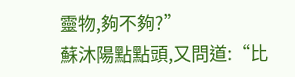靈物,夠不夠?”
蘇沐陽點點頭,又問道:“比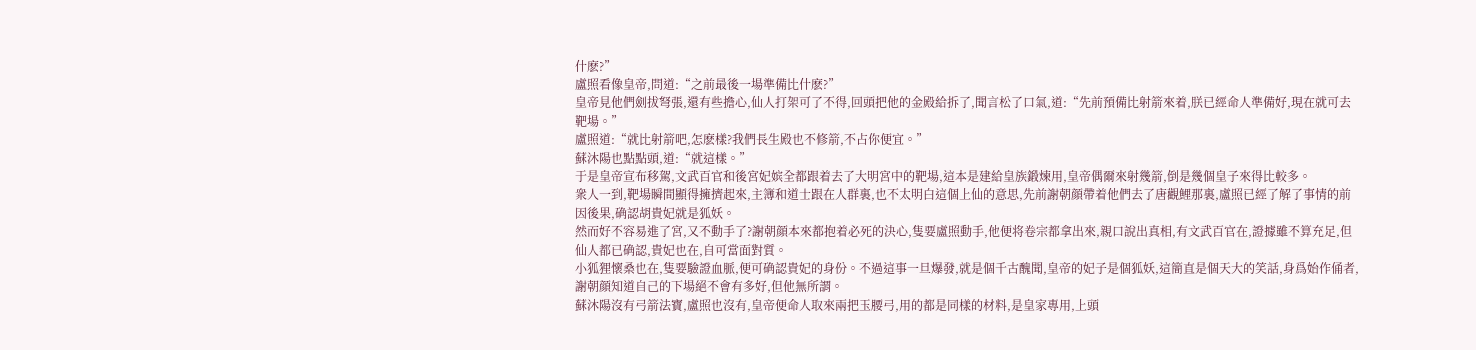什麽?”
盧照看像皇帝,問道:“之前最後一場準備比什麽?”
皇帝見他們劍拔弩張,還有些擔心,仙人打架可了不得,回頭把他的金殿給拆了,聞言松了口氣,道:“先前預備比射箭來着,朕已經命人準備好,現在就可去靶場。”
盧照道:“就比射箭吧,怎麽樣?我們長生殿也不修箭,不占你便宜。”
蘇沐陽也點點頭,道:“就這樣。”
于是皇帝宣布移駕,文武百官和後宮妃嫔全都跟着去了大明宮中的靶場,這本是建給皇族鍛煉用,皇帝偶爾來射幾箭,倒是幾個皇子來得比較多。
衆人一到,靶場瞬間顯得擁擠起來,主簿和道士跟在人群裏,也不太明白這個上仙的意思,先前謝朝顔帶着他們去了唐觀鯉那裏,盧照已經了解了事情的前因後果,确認胡貴妃就是狐妖。
然而好不容易進了宮,又不動手了?謝朝顔本來都抱着必死的決心,隻要盧照動手,他便将卷宗都拿出來,親口說出真相,有文武百官在,證據雖不算充足,但仙人都已确認,貴妃也在,自可當面對質。
小狐狸懷桑也在,隻要驗證血脈,便可确認貴妃的身份。不過這事一旦爆發,就是個千古醜聞,皇帝的妃子是個狐妖,這簡直是個天大的笑話,身爲始作俑者,謝朝顔知道自己的下場絕不會有多好,但他無所謂。
蘇沐陽沒有弓箭法寶,盧照也沒有,皇帝便命人取來兩把玉腰弓,用的都是同樣的材料,是皇家專用,上頭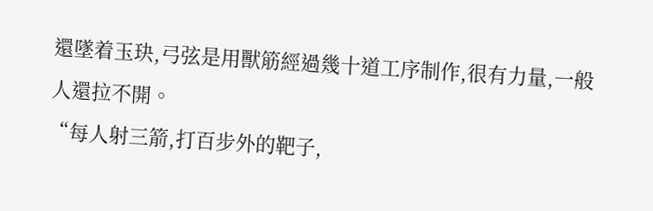還墜着玉玦,弓弦是用獸筋經過幾十道工序制作,很有力量,一般人還拉不開。
“每人射三箭,打百步外的靶子,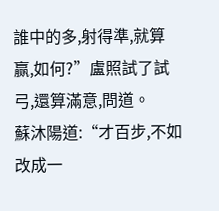誰中的多,射得準,就算赢,如何?”盧照試了試弓,還算滿意,問道。
蘇沐陽道:“才百步,不如改成一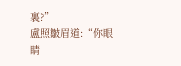裏?”
盧照皺眉道:“你眼睛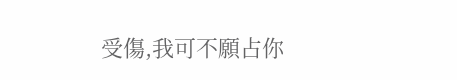受傷,我可不願占你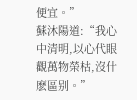便宜。”
蘇沐陽道:“我心中清明,以心代眼觀萬物榮枯,沒什麽區别。”